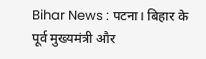Bihar News : पटना। बिहार के पूर्व मुख्यमंत्री और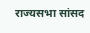राज्यसभा सांसद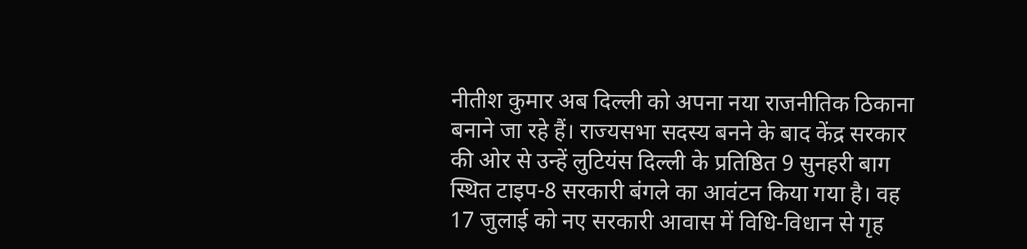नीतीश कुमार अब दिल्ली को अपना नया राजनीतिक ठिकाना बनाने जा रहे हैं। राज्यसभा सदस्य बनने के बाद केंद्र सरकार की ओर से उन्हें लुटियंस दिल्ली के प्रतिष्ठित 9 सुनहरी बाग स्थित टाइप-8 सरकारी बंगले का आवंटन किया गया है। वह 17 जुलाई को नए सरकारी आवास में विधि-विधान से गृह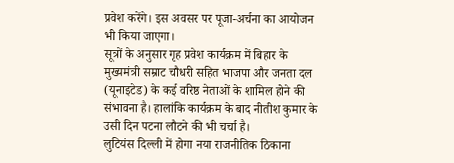प्रवेश करेंगे। इस अवसर पर पूजा-अर्चना का आयोजन भी किया जाएगा।
सूत्रों के अनुसार गृह प्रवेश कार्यक्रम में बिहार के मुख्यमंत्री सम्राट चौधरी सहित भाजपा और जनता दल (यूनाइटेड) के कई वरिष्ठ नेताओं के शामिल होने की संभावना है। हालांकि कार्यक्रम के बाद नीतीश कुमार के उसी दिन पटना लौटने की भी चर्चा है।
लुटियंस दिल्ली में होगा नया राजनीतिक ठिकाना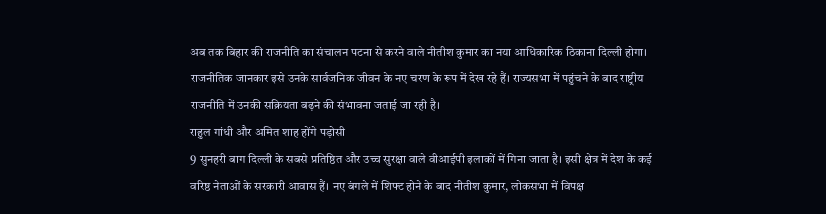अब तक बिहार की राजनीति का संचालन पटना से करने वाले नीतीश कुमार का नया आधिकारिक ठिकाना दिल्ली होगा। राजनीतिक जानकार इसे उनके सार्वजनिक जीवन के नए चरण के रूप में देख रहे हैं। राज्यसभा में पहुंचने के बाद राष्ट्रीय राजनीति में उनकी सक्रियता बढ़ने की संभावना जताई जा रही है।
राहुल गांधी और अमित शाह होंगे पड़ोसी
9 सुनहरी बाग दिल्ली के सबसे प्रतिष्ठित और उच्च सुरक्षा वाले वीआईपी इलाकों में गिना जाता है। इसी क्षेत्र में देश के कई वरिष्ठ नेताओं के सरकारी आवास हैं। नए बंगले में शिफ्ट होने के बाद नीतीश कुमार, लोकसभा में विपक्ष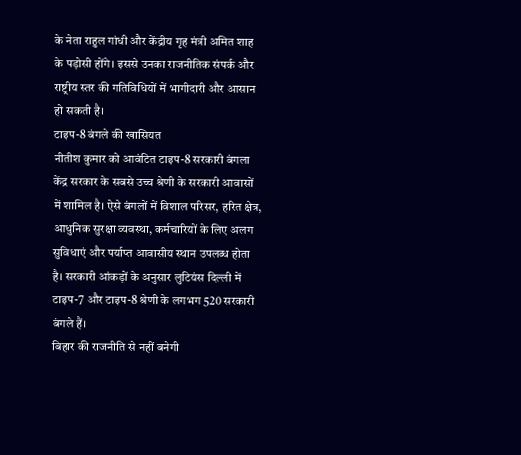के नेता राहुल गांधी और केंद्रीय गृह मंत्री अमित शाह के पड़ोसी होंगे। इससे उनका राजनीतिक संपर्क और राष्ट्रीय स्तर की गतिविधियों में भागीदारी और आसान हो सकती है।
टाइप-8 बंगले की खासियत
नीतीश कुमार को आवंटित टाइप-8 सरकारी बंगला केंद्र सरकार के सबसे उच्च श्रेणी के सरकारी आवासों में शामिल है। ऐसे बंगलों में विशाल परिसर, हरित क्षेत्र, आधुनिक सुरक्षा व्यवस्था, कर्मचारियों के लिए अलग सुविधाएं और पर्याप्त आवासीय स्थान उपलब्ध होता है। सरकारी आंकड़ों के अनुसार लुटियंस दिल्ली में टाइप-7 और टाइप-8 श्रेणी के लगभग 520 सरकारी बंगले हैं।
बिहार की राजनीति से नहीं बनेगी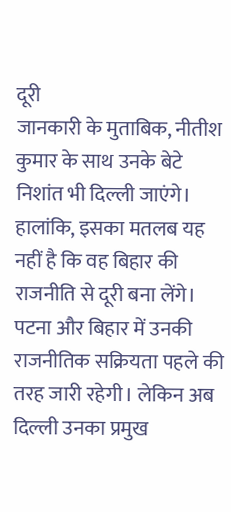दूरी
जानकारी के मुताबिक, नीतीश कुमार के साथ उनके बेटे निशांत भी दिल्ली जाएंगे। हालांकि, इसका मतलब यह नहीं है कि वह बिहार की राजनीति से दूरी बना लेंगे। पटना और बिहार में उनकी राजनीतिक सक्रियता पहले की तरह जारी रहेगी। लेकिन अब दिल्ली उनका प्रमुख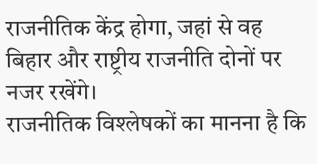राजनीतिक केंद्र होगा, जहां से वह बिहार और राष्ट्रीय राजनीति दोनों पर नजर रखेंगे।
राजनीतिक विश्लेषकों का मानना है कि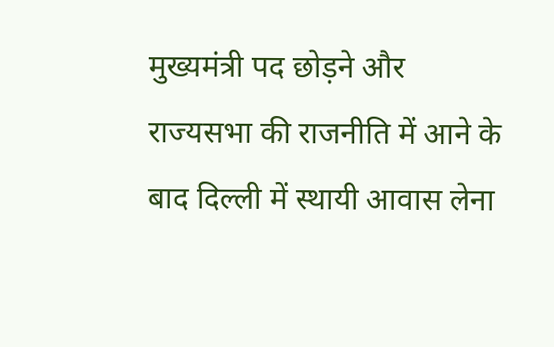मुख्यमंत्री पद छोड़ने और राज्यसभा की राजनीति में आने के बाद दिल्ली में स्थायी आवास लेना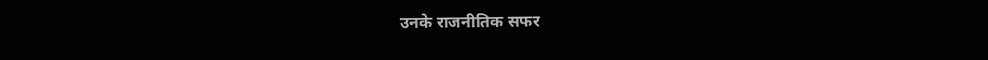उनके राजनीतिक सफर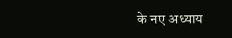के नए अध्याय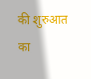की शुरुआत का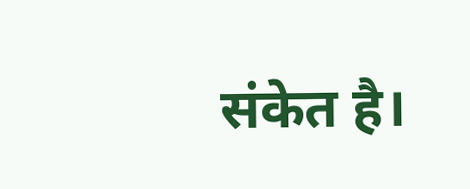संकेत है।